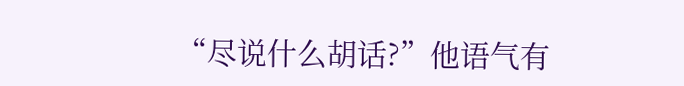“尽说什么胡话?”他语气有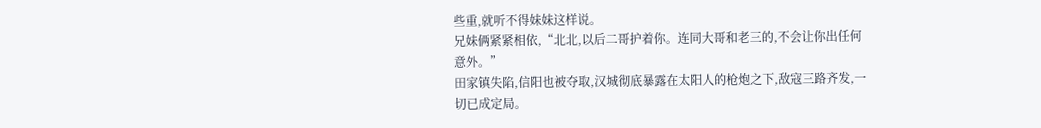些重,就听不得妹妹这样说。
兄妹俩紧紧相依,“北北,以后二哥护着你。连同大哥和老三的,不会让你出任何意外。”
田家镇失陷,信阳也被夺取,汉城彻底暴露在太阳人的枪炮之下,敌寇三路齐发,一切已成定局。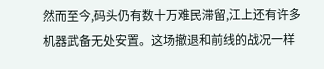然而至今,码头仍有数十万难民滞留,江上还有许多机器武备无处安置。这场撤退和前线的战况一样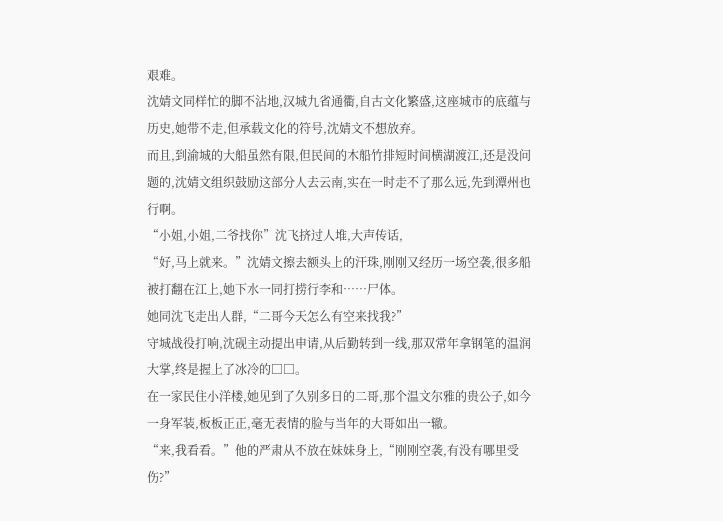艰难。
沈婧文同样忙的脚不沾地,汉城九省通衢,自古文化繁盛,这座城市的底蕴与历史,她带不走,但承载文化的符号,沈婧文不想放弃。
而且,到渝城的大船虽然有限,但民间的木船竹排短时间横湖渡江,还是没问题的,沈婧文组织鼓励这部分人去云南,实在一时走不了那么远,先到潭州也行啊。
“小姐,小姐,二爷找你”沈飞挤过人堆,大声传话,
“好,马上就来。”沈婧文擦去额头上的汗珠,刚刚又经历一场空袭,很多船被打翻在江上,她下水一同打捞行李和……尸体。
她同沈飞走出人群,“二哥今天怎么有空来找我?”
守城战役打响,沈砚主动提出申请,从后勤转到一线,那双常年拿钢笔的温润大掌,终是握上了冰冷的□□。
在一家民住小洋楼,她见到了久别多日的二哥,那个温文尔雅的贵公子,如今一身军装,板板正正,毫无表情的脸与当年的大哥如出一辙。
“来,我看看。”他的严肃从不放在妹妹身上,“刚刚空袭,有没有哪里受伤?”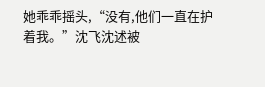她乖乖摇头,“没有,他们一直在护着我。”沈飞沈述被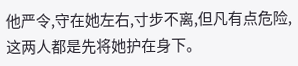他严令,守在她左右,寸步不离,但凡有点危险,这两人都是先将她护在身下。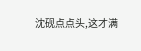沈砚点点头,这才满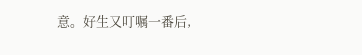意。好生又叮嘱一番后,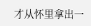才从怀里拿出一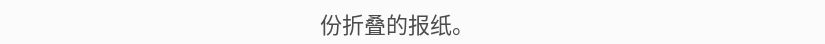份折叠的报纸。